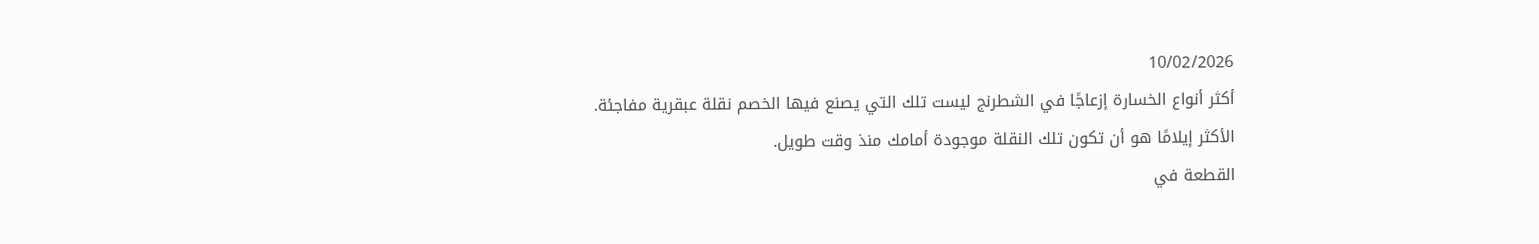10/02/2026
أكثر أنواع الخسارة إزعاجًا في الشطرنج ليست تلك التي يصنع فيها الخصم نقلة عبقرية مفاجئة.
الأكثر إيلامًا هو أن تكون تلك النقلة موجودة أمامك منذ وقت طويل.
القطعة في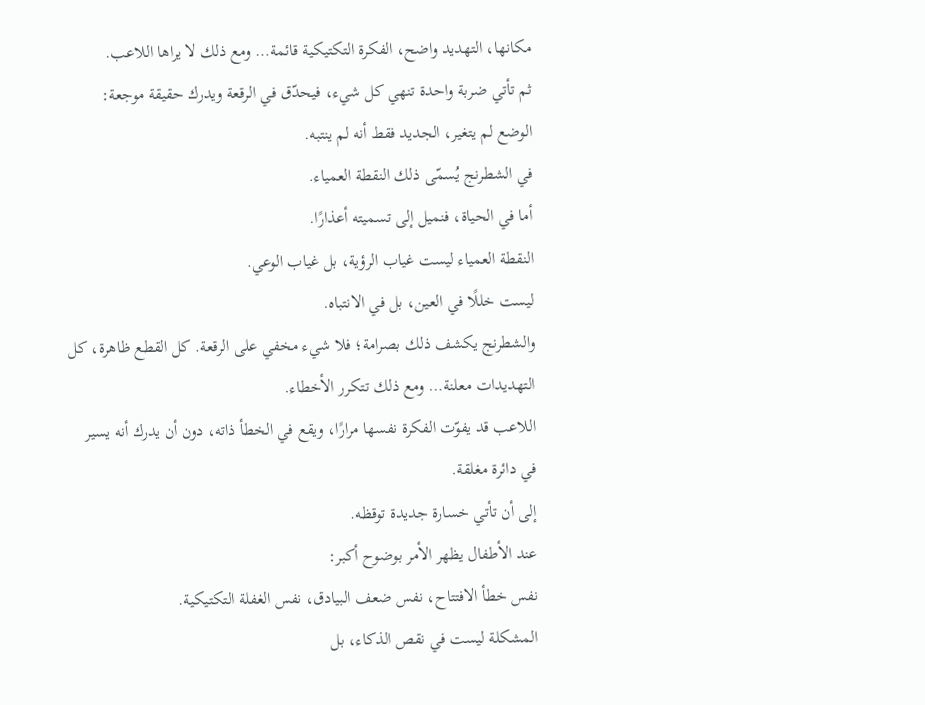مكانها، التهديد واضح، الفكرة التكتيكية قائمة… ومع ذلك لا يراها اللاعب.
ثم تأتي ضربة واحدة تنهي كل شيء، فيحدّق في الرقعة ويدرك حقيقة موجعة:
الوضع لم يتغير، الجديد فقط أنه لم ينتبه.
في الشطرنج يُسمّى ذلك النقطة العمياء.
أما في الحياة، فنميل إلى تسميته أعذارًا.
النقطة العمياء ليست غياب الرؤية، بل غياب الوعي.
ليست خللًا في العين، بل في الانتباه.
والشطرنج يكشف ذلك بصرامة؛ فلا شيء مخفي على الرقعة. كل القطع ظاهرة، كل التهديدات معلنة… ومع ذلك تتكرر الأخطاء.
اللاعب قد يفوّت الفكرة نفسها مرارًا، ويقع في الخطأ ذاته، دون أن يدرك أنه يسير في دائرة مغلقة.
إلى أن تأتي خسارة جديدة توقظه.
عند الأطفال يظهر الأمر بوضوح أكبر:
نفس خطأ الافتتاح، نفس ضعف البيادق، نفس الغفلة التكتيكية.
المشكلة ليست في نقص الذكاء، بل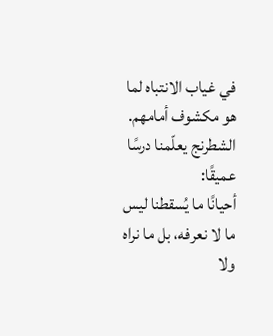في غياب الانتباه لما هو مكشوف أمامهم.
الشطرنج يعلّمنا درسًا عميقًا:
أحيانًا ما يُسقطنا ليس ما لا نعرفه، بل ما نراه ولا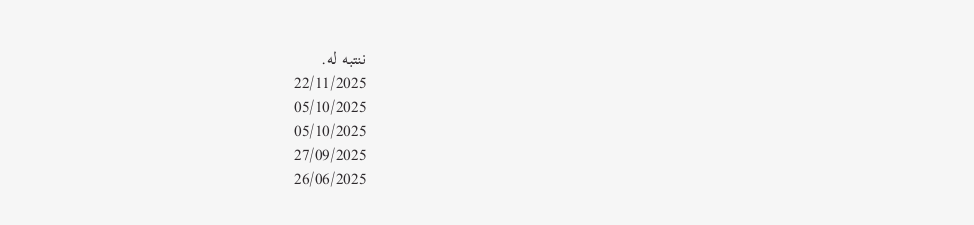ننتبه له.
22/11/2025
05/10/2025
05/10/2025
27/09/2025
26/06/2025